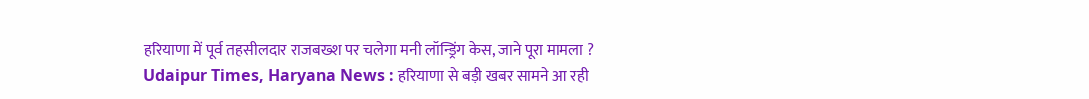हरियाणा में पूर्व तहसीलदार राजबख्श पर चलेगा मनी लॉन्ड्रिंग केस, जाने पूरा मामला ?
Udaipur Times, Haryana News : हरियाणा से बड़ी खबर सामने आ रही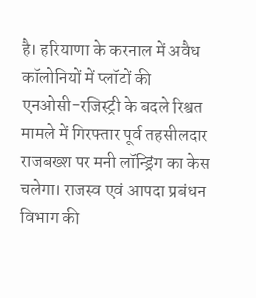है। हरियाणा के करनाल में अवैध कॉलोनियों में प्लॉटों की एनओसी-रजिस्ट्री के बदले रिश्वत मामले में गिरफ्तार पूर्व तहसीलदार राजबख्श पर मनी लॉन्ड्रिंग का केस चलेगा। राजस्व एवं आपदा प्रबंधन विभाग की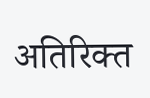अतिरिक्त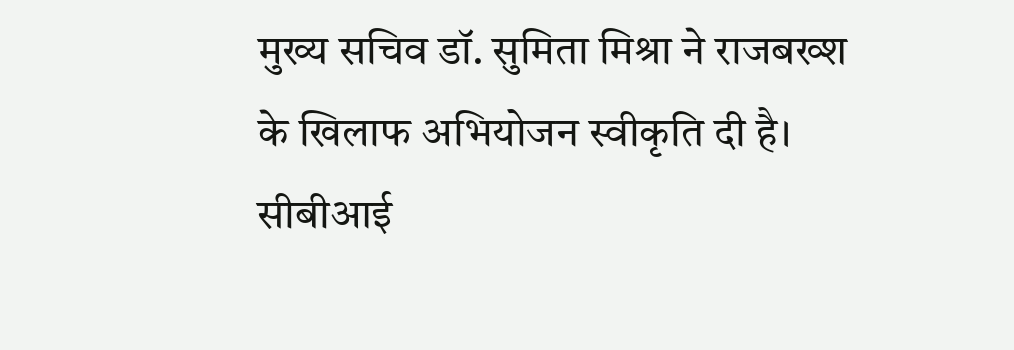मुख्य सचिव डॉ. सुमिता मिश्रा ने राजबख्श के खिलाफ अभियोजन स्वीकृति दी है। सीबीआई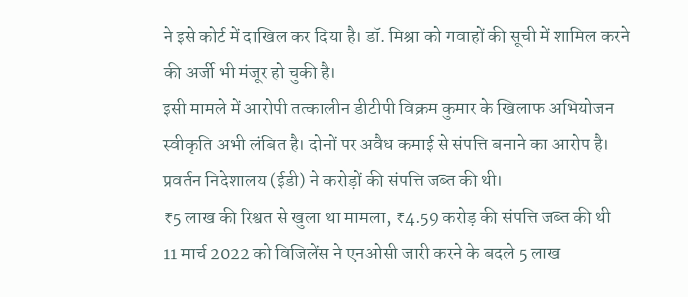ने इसे कोर्ट में दाखिल कर दिया है। डॉ. मिश्रा को गवाहों की सूची में शामिल करने की अर्जी भी मंजूर हो चुकी है।
इसी मामले में आरोपी तत्कालीन डीटीपी विक्रम कुमार के खिलाफ अभियोजन स्वीकृति अभी लंबित है। दोनों पर अवैध कमाई से संपत्ति बनाने का आरोप है। प्रवर्तन निदेशालय (ईडी) ने करोड़ों की संपत्ति जब्त की थी।
₹5 लाख की रिश्वत से खुला था मामला, ₹4.59 करोड़ की संपत्ति जब्त की थी
11 मार्च 2022 को विजिलेंस ने एनओसी जारी करने के बदले 5 लाख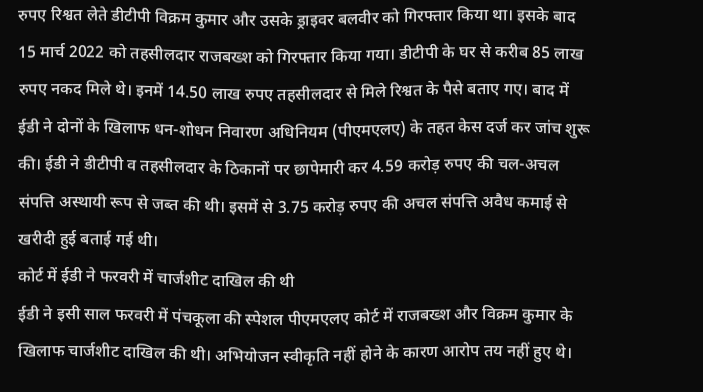रुपए रिश्वत लेते डीटीपी विक्रम कुमार और उसके ड्राइवर बलवीर को गिरफ्तार किया था। इसके बाद 15 मार्च 2022 को तहसीलदार राजबख्श को गिरफ्तार किया गया। डीटीपी के घर से करीब 85 लाख रुपए नकद मिले थे। इनमें 14.50 लाख रुपए तहसीलदार से मिले रिश्वत के पैसे बताए गए। बाद में ईडी ने दोनों के खिलाफ धन-शोधन निवारण अधिनियम (पीएमएलए) के तहत केस दर्ज कर जांच शुरू की। ईडी ने डीटीपी व तहसीलदार के ठिकानों पर छापेमारी कर 4.59 करोड़ रुपए की चल-अचल संपत्ति अस्थायी रूप से जब्त की थी। इसमें से 3.75 करोड़ रुपए की अचल संपत्ति अवैध कमाई से खरीदी हुई बताई गई थी।
कोर्ट में ईडी ने फरवरी में चार्जशीट दाखिल की थी
ईडी ने इसी साल फरवरी में पंचकूला की स्पेशल पीएमएलए कोर्ट में राजबख्श और विक्रम कुमार के खिलाफ चार्जशीट दाखिल की थी। अभियोजन स्वीकृति नहीं होने के कारण आरोप तय नहीं हुए थे।